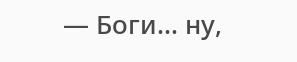— Боги… ну,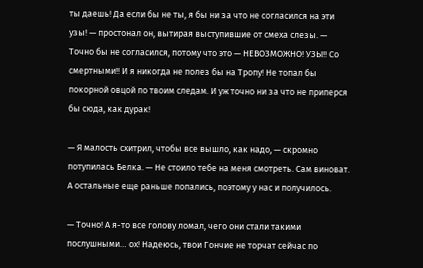ты даешь! Да если бы не ты, я бы ни за что не согласился на эти узы! — простонал он, вытирая выступившие от смеха слезы. — Точно бы не согласился, потому что это — НЕВОЗМОЖНО! УЗЫ!! Со смертными!! И я никогда не полез бы на Тропу! Не топал бы покорной овцой по твоим следам. И уж точно ни за что не приперся бы сюда, как дурак!

— Я малость схитрил, чтобы все вышло, как надо, — скромно потупилась Белка. — Не стоило тебе на меня смотреть. Сам виноват. А остальные еще раньше попались, поэтому у нас и получилось.

— Точно! А я-то все голову ломал, чего они стали такими послушными… ох! Надеюсь, твои Гончие не торчат сейчас по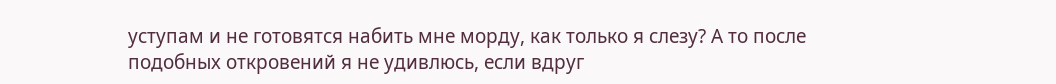уступам и не готовятся набить мне морду, как только я слезу? А то после подобных откровений я не удивлюсь, если вдруг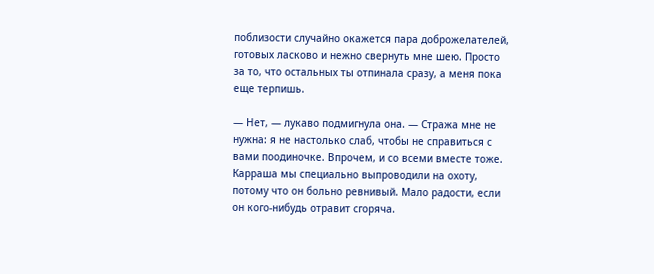поблизости случайно окажется пара доброжелателей, готовых ласково и нежно свернуть мне шею. Просто за то, что остальных ты отпинала сразу, а меня пока еще терпишь.

— Нет, — лукаво подмигнула она. — Стража мне не нужна: я не настолько слаб, чтобы не справиться с вами поодиночке. Впрочем, и со всеми вместе тоже. Карраша мы специально выпроводили на охоту, потому что он больно ревнивый. Мало радости, если он кого-нибудь отравит сгоряча.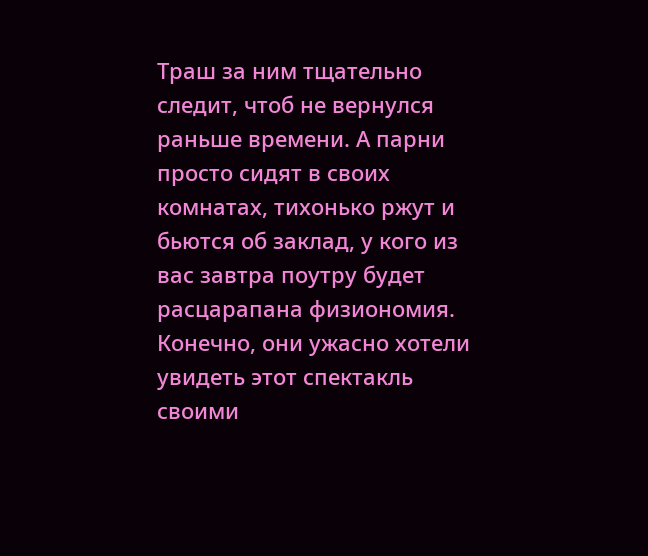Траш за ним тщательно следит, чтоб не вернулся раньше времени. А парни просто сидят в своих комнатах, тихонько ржут и бьются об заклад, у кого из вас завтра поутру будет расцарапана физиономия. Конечно, они ужасно хотели увидеть этот спектакль своими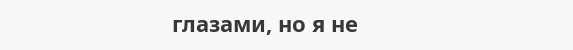глазами, но я не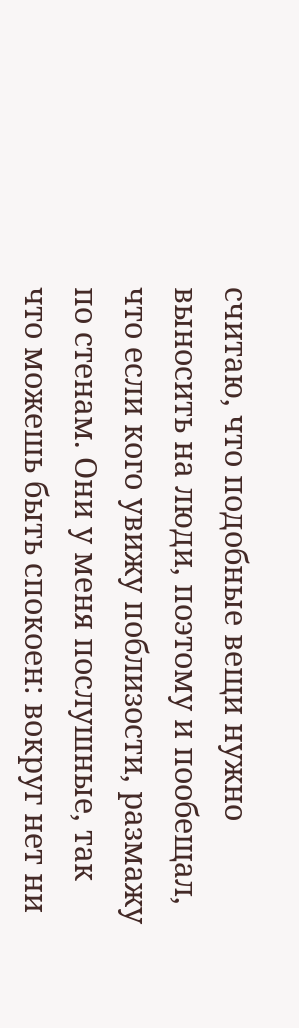считаю, что подобные вещи нужно выносить на люди, поэтому и пообещал, что если кого увижу поблизости, размажу по стенам. Они у меня послушные, так что можешь быть спокоен: вокруг нет ни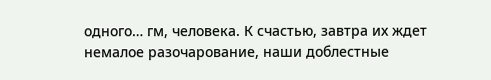одного… гм, человека. К счастью, завтра их ждет немалое разочарование, наши доблестные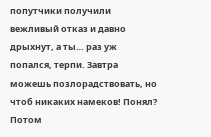попутчики получили вежливый отказ и давно дрыхнут, а ты… раз уж попался, терпи. Завтра можешь позлорадствовать, но чтоб никаких намеков! Понял? Потом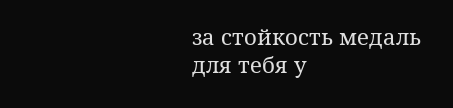за стойкость медаль для тебя у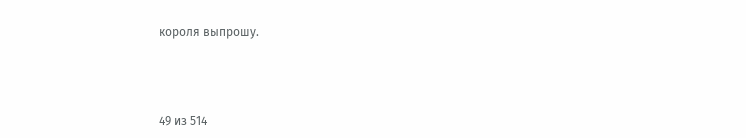короля выпрошу.



49 из 514